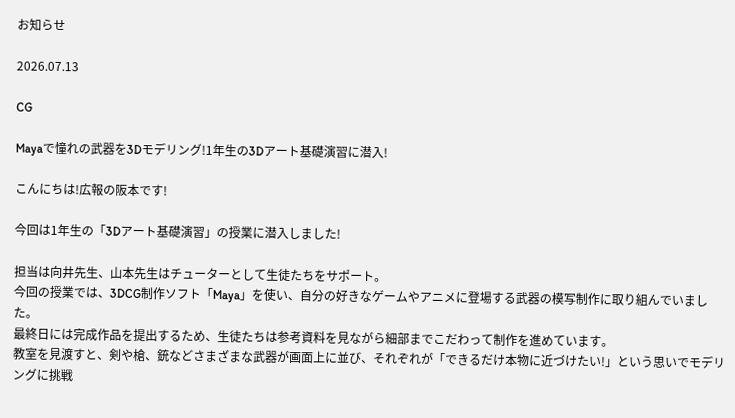お知らせ

2026.07.13

CG

Mayaで憧れの武器を3Dモデリング!1年生の3Dアート基礎演習に潜入!

こんにちは!広報の阪本です!

今回は1年生の「3Dアート基礎演習」の授業に潜入しました!

担当は向井先生、山本先生はチューターとして生徒たちをサポート。
今回の授業では、3DCG制作ソフト「Maya」を使い、自分の好きなゲームやアニメに登場する武器の模写制作に取り組んでいました。
最終日には完成作品を提出するため、生徒たちは参考資料を見ながら細部までこだわって制作を進めています。
教室を見渡すと、剣や槍、銃などさまざまな武器が画面上に並び、それぞれが「できるだけ本物に近づけたい!」という思いでモデリングに挑戦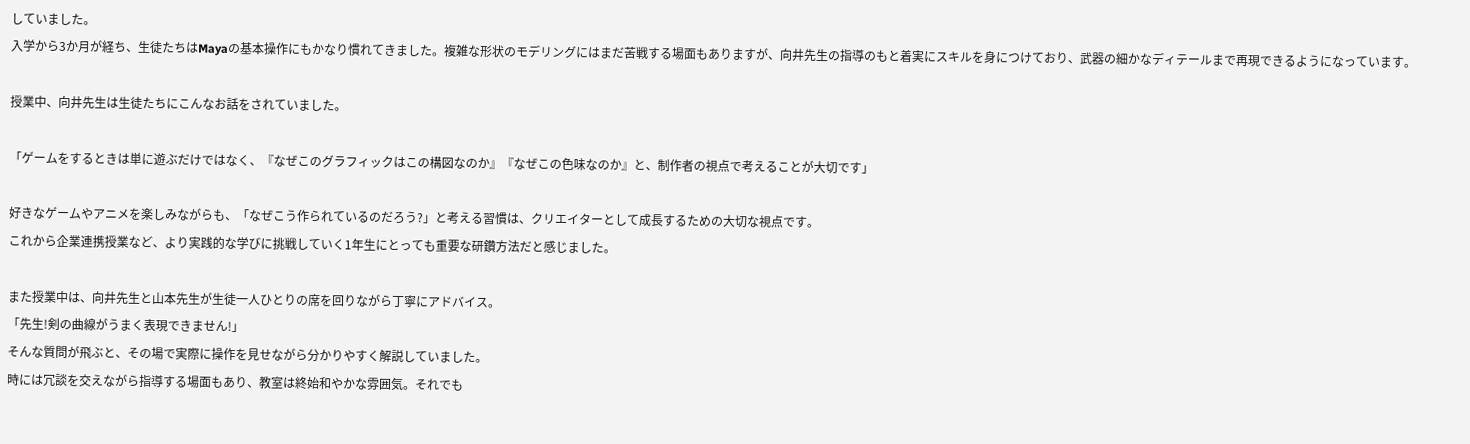していました。
入学から3か月が経ち、生徒たちはMayaの基本操作にもかなり慣れてきました。複雑な形状のモデリングにはまだ苦戦する場面もありますが、向井先生の指導のもと着実にスキルを身につけており、武器の細かなディテールまで再現できるようになっています。

授業中、向井先生は生徒たちにこんなお話をされていました。

「ゲームをするときは単に遊ぶだけではなく、『なぜこのグラフィックはこの構図なのか』『なぜこの色味なのか』と、制作者の視点で考えることが大切です」

好きなゲームやアニメを楽しみながらも、「なぜこう作られているのだろう?」と考える習慣は、クリエイターとして成長するための大切な視点です。
これから企業連携授業など、より実践的な学びに挑戦していく1年生にとっても重要な研鑽方法だと感じました。

また授業中は、向井先生と山本先生が生徒一人ひとりの席を回りながら丁寧にアドバイス。
「先生!剣の曲線がうまく表現できません!」
そんな質問が飛ぶと、その場で実際に操作を見せながら分かりやすく解説していました。
時には冗談を交えながら指導する場面もあり、教室は終始和やかな雰囲気。それでも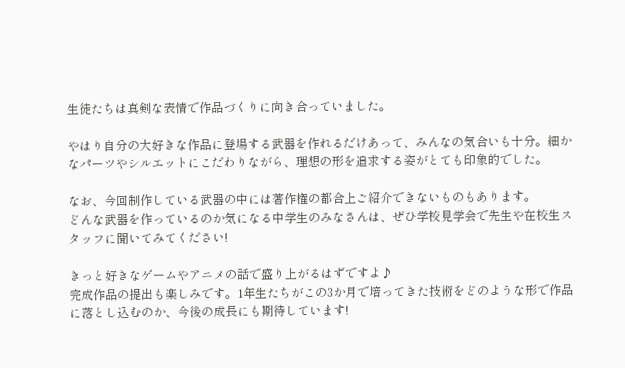生徒たちは真剣な表情で作品づくりに向き合っていました。

やはり自分の大好きな作品に登場する武器を作れるだけあって、みんなの気合いも十分。細かなパーツやシルエットにこだわりながら、理想の形を追求する姿がとても印象的でした。

なお、今回制作している武器の中には著作権の都合上ご紹介できないものもあります。
どんな武器を作っているのか気になる中学生のみなさんは、ぜひ学校見学会で先生や在校生スタッフに聞いてみてください!

きっと好きなゲームやアニメの話で盛り上がるはずですよ♪
完成作品の提出も楽しみです。1年生たちがこの3か月で培ってきた技術をどのような形で作品に落とし込むのか、今後の成長にも期待しています!